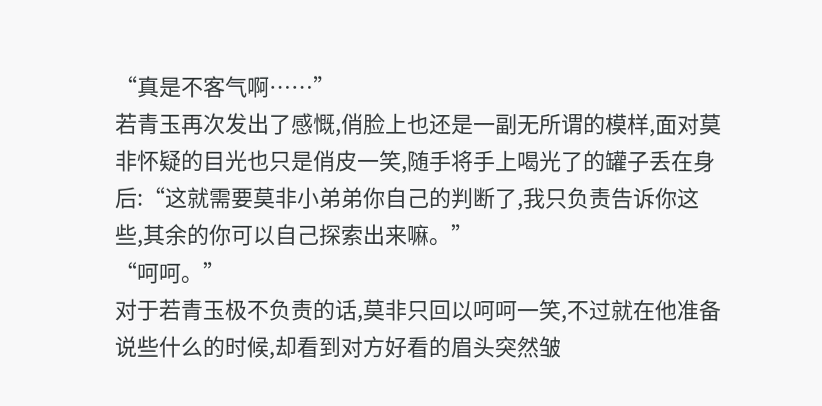“真是不客气啊……”
若青玉再次发出了感慨,俏脸上也还是一副无所谓的模样,面对莫非怀疑的目光也只是俏皮一笑,随手将手上喝光了的罐子丢在身后:“这就需要莫非小弟弟你自己的判断了,我只负责告诉你这些,其余的你可以自己探索出来嘛。”
“呵呵。”
对于若青玉极不负责的话,莫非只回以呵呵一笑,不过就在他准备说些什么的时候,却看到对方好看的眉头突然皱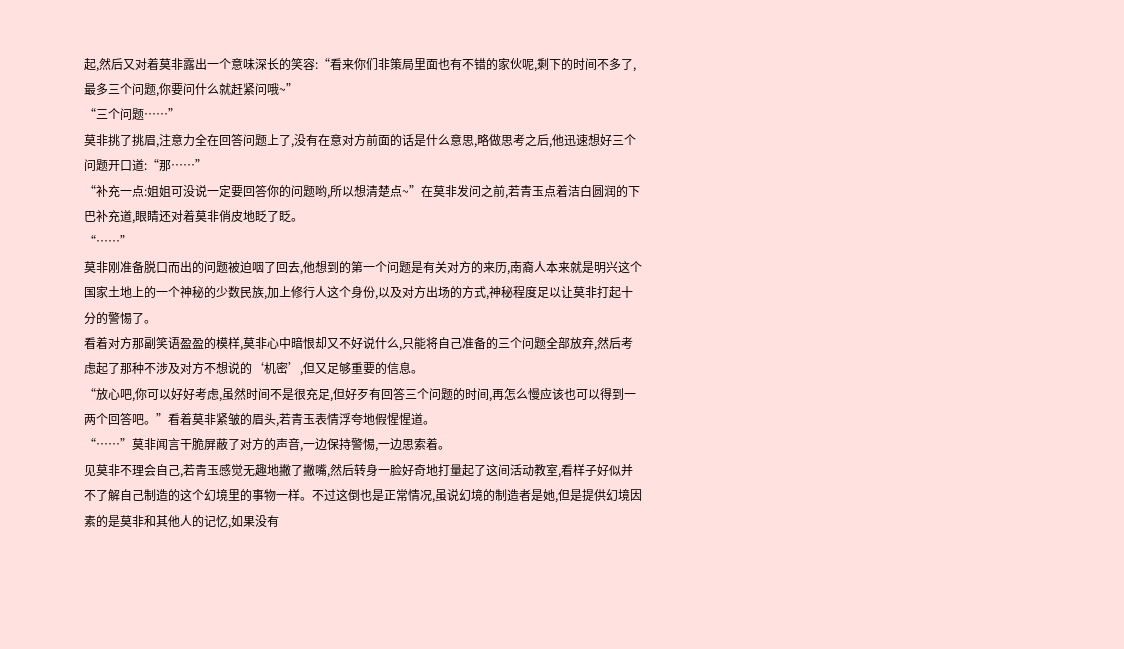起,然后又对着莫非露出一个意味深长的笑容:“看来你们非策局里面也有不错的家伙呢,剩下的时间不多了,最多三个问题,你要问什么就赶紧问哦~”
“三个问题……”
莫非挑了挑眉,注意力全在回答问题上了,没有在意对方前面的话是什么意思,略做思考之后,他迅速想好三个问题开口道:“那……”
“补充一点:姐姐可没说一定要回答你的问题哟,所以想清楚点~”在莫非发问之前,若青玉点着洁白圆润的下巴补充道,眼睛还对着莫非俏皮地眨了眨。
“……”
莫非刚准备脱口而出的问题被迫咽了回去,他想到的第一个问题是有关对方的来历,南裔人本来就是明兴这个国家土地上的一个神秘的少数民族,加上修行人这个身份,以及对方出场的方式,神秘程度足以让莫非打起十分的警惕了。
看着对方那副笑语盈盈的模样,莫非心中暗恨却又不好说什么,只能将自己准备的三个问题全部放弃,然后考虑起了那种不涉及对方不想说的‘机密’,但又足够重要的信息。
“放心吧,你可以好好考虑,虽然时间不是很充足,但好歹有回答三个问题的时间,再怎么慢应该也可以得到一两个回答吧。”看着莫非紧皱的眉头,若青玉表情浮夸地假惺惺道。
“……”莫非闻言干脆屏蔽了对方的声音,一边保持警惕,一边思索着。
见莫非不理会自己,若青玉感觉无趣地撇了撇嘴,然后转身一脸好奇地打量起了这间活动教室,看样子好似并不了解自己制造的这个幻境里的事物一样。不过这倒也是正常情况,虽说幻境的制造者是她,但是提供幻境因素的是莫非和其他人的记忆,如果没有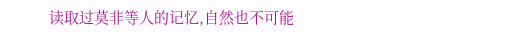读取过莫非等人的记忆,自然也不可能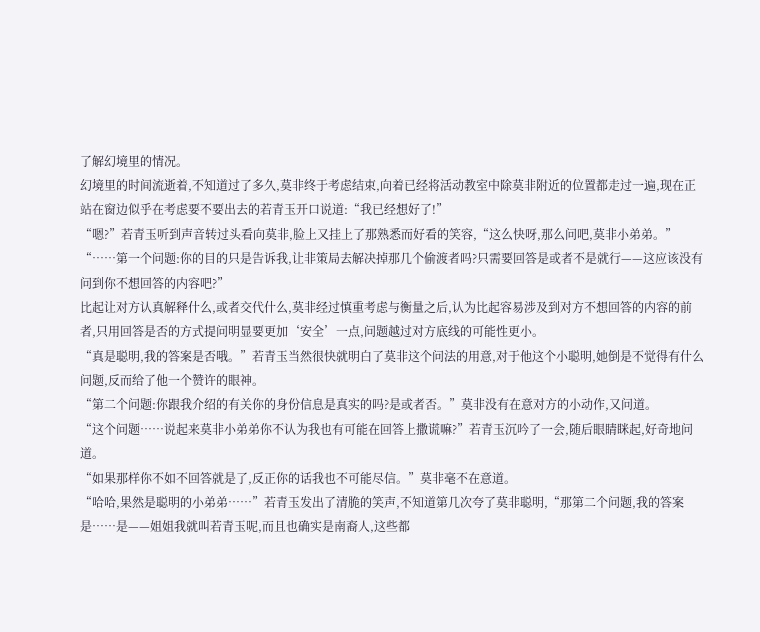了解幻境里的情况。
幻境里的时间流逝着,不知道过了多久,莫非终于考虑结束,向着已经将活动教室中除莫非附近的位置都走过一遍,现在正站在窗边似乎在考虑要不要出去的若青玉开口说道:“我已经想好了!”
“嗯?”若青玉听到声音转过头看向莫非,脸上又挂上了那熟悉而好看的笑容,“这么快呀,那么问吧,莫非小弟弟。”
“……第一个问题:你的目的只是告诉我,让非策局去解决掉那几个偷渡者吗?只需要回答是或者不是就行——这应该没有问到你不想回答的内容吧?”
比起让对方认真解释什么,或者交代什么,莫非经过慎重考虑与衡量之后,认为比起容易涉及到对方不想回答的内容的前者,只用回答是否的方式提问明显要更加‘安全’一点,问题越过对方底线的可能性更小。
“真是聪明,我的答案是否哦。”若青玉当然很快就明白了莫非这个问法的用意,对于他这个小聪明,她倒是不觉得有什么问题,反而给了他一个赞许的眼神。
“第二个问题:你跟我介绍的有关你的身份信息是真实的吗?是或者否。”莫非没有在意对方的小动作,又问道。
“这个问题……说起来莫非小弟弟你不认为我也有可能在回答上撒谎嘛?”若青玉沉吟了一会,随后眼睛眯起,好奇地问道。
“如果那样你不如不回答就是了,反正你的话我也不可能尽信。”莫非毫不在意道。
“哈哈,果然是聪明的小弟弟……”若青玉发出了清脆的笑声,不知道第几次夸了莫非聪明,“那第二个问题,我的答案是……是——姐姐我就叫若青玉呢,而且也确实是南裔人,这些都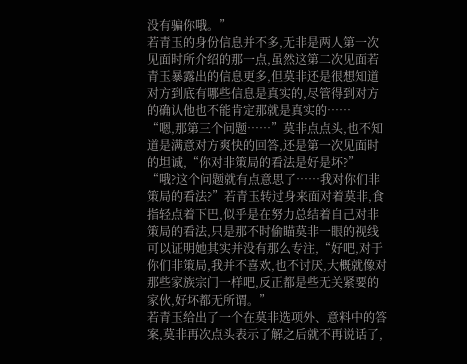没有骗你哦。”
若青玉的身份信息并不多,无非是两人第一次见面时所介绍的那一点,虽然这第二次见面若青玉暴露出的信息更多,但莫非还是很想知道对方到底有哪些信息是真实的,尽管得到对方的确认他也不能肯定那就是真实的……
“嗯,那第三个问题……”莫非点点头,也不知道是满意对方爽快的回答,还是第一次见面时的坦诚,“你对非策局的看法是好是坏?”
“哦?这个问题就有点意思了……我对你们非策局的看法?”若青玉转过身来面对着莫非,食指轻点着下巴,似乎是在努力总结着自己对非策局的看法,只是那不时偷瞄莫非一眼的视线可以证明她其实并没有那么专注,“好吧,对于你们非策局,我并不喜欢,也不讨厌,大概就像对那些家族宗门一样吧,反正都是些无关紧要的家伙,好坏都无所谓。”
若青玉给出了一个在莫非选项外、意料中的答案,莫非再次点头表示了解之后就不再说话了,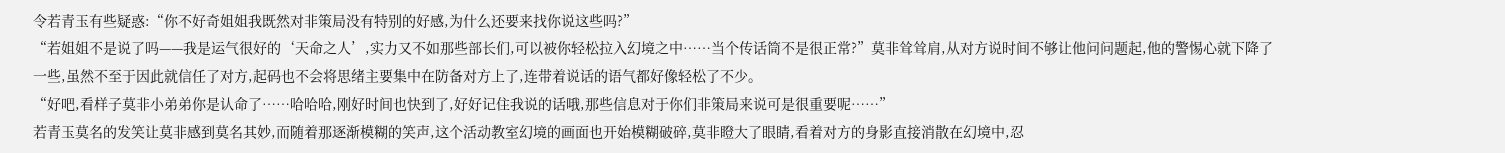令若青玉有些疑惑:“你不好奇姐姐我既然对非策局没有特别的好感,为什么还要来找你说这些吗?”
“若姐姐不是说了吗——我是运气很好的‘天命之人’,实力又不如那些部长们,可以被你轻松拉入幻境之中……当个传话筒不是很正常?”莫非耸耸肩,从对方说时间不够让他问问题起,他的警惕心就下降了一些,虽然不至于因此就信任了对方,起码也不会将思绪主要集中在防备对方上了,连带着说话的语气都好像轻松了不少。
“好吧,看样子莫非小弟弟你是认命了……哈哈哈,刚好时间也快到了,好好记住我说的话哦,那些信息对于你们非策局来说可是很重要呢……”
若青玉莫名的发笑让莫非感到莫名其妙,而随着那逐渐模糊的笑声,这个活动教室幻境的画面也开始模糊破碎,莫非瞪大了眼睛,看着对方的身影直接消散在幻境中,忍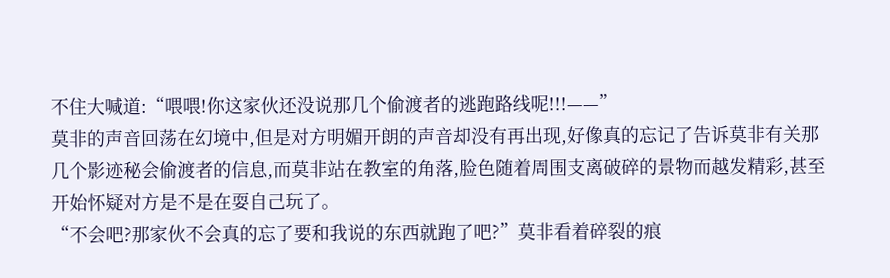不住大喊道:“喂喂!你这家伙还没说那几个偷渡者的逃跑路线呢!!!——”
莫非的声音回荡在幻境中,但是对方明媚开朗的声音却没有再出现,好像真的忘记了告诉莫非有关那几个影迹秘会偷渡者的信息,而莫非站在教室的角落,脸色随着周围支离破碎的景物而越发精彩,甚至开始怀疑对方是不是在耍自己玩了。
“不会吧?那家伙不会真的忘了要和我说的东西就跑了吧?”莫非看着碎裂的痕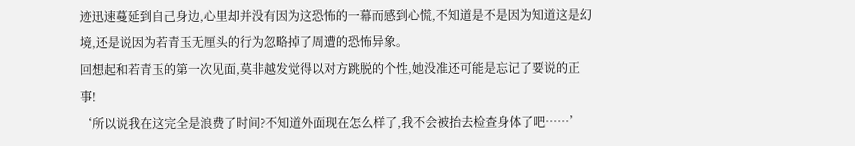迹迅速蔓延到自己身边,心里却并没有因为这恐怖的一幕而感到心慌,不知道是不是因为知道这是幻境,还是说因为若青玉无厘头的行为忽略掉了周遭的恐怖异象。
回想起和若青玉的第一次见面,莫非越发觉得以对方跳脱的个性,她没准还可能是忘记了要说的正事!
‘所以说我在这完全是浪费了时间?不知道外面现在怎么样了,我不会被抬去检查身体了吧……’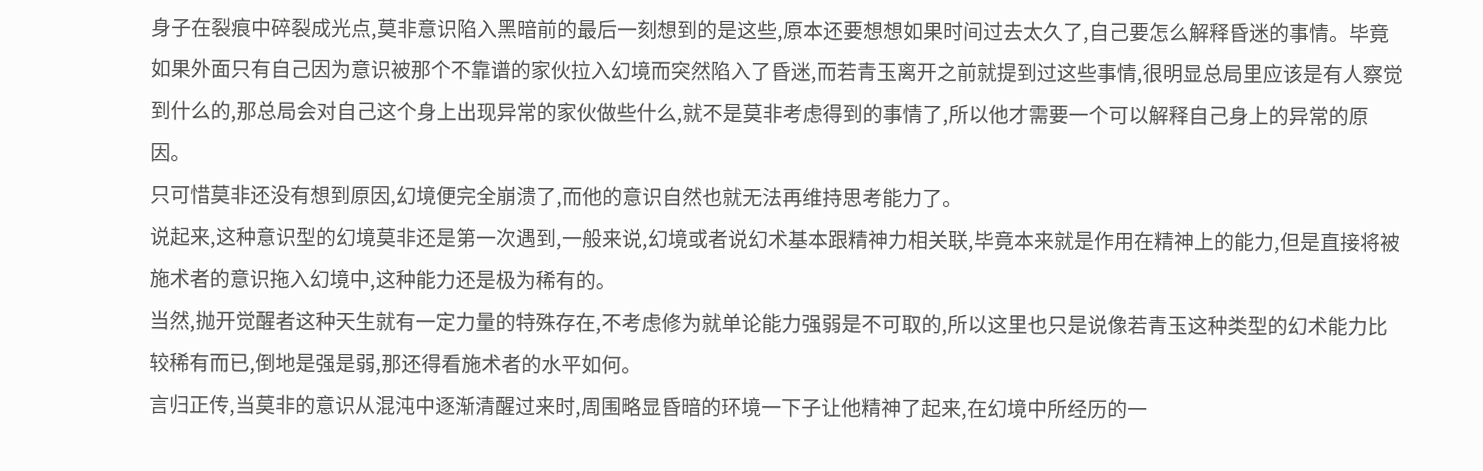身子在裂痕中碎裂成光点,莫非意识陷入黑暗前的最后一刻想到的是这些,原本还要想想如果时间过去太久了,自己要怎么解释昏迷的事情。毕竟如果外面只有自己因为意识被那个不靠谱的家伙拉入幻境而突然陷入了昏迷,而若青玉离开之前就提到过这些事情,很明显总局里应该是有人察觉到什么的,那总局会对自己这个身上出现异常的家伙做些什么,就不是莫非考虑得到的事情了,所以他才需要一个可以解释自己身上的异常的原因。
只可惜莫非还没有想到原因,幻境便完全崩溃了,而他的意识自然也就无法再维持思考能力了。
说起来,这种意识型的幻境莫非还是第一次遇到,一般来说,幻境或者说幻术基本跟精神力相关联,毕竟本来就是作用在精神上的能力,但是直接将被施术者的意识拖入幻境中,这种能力还是极为稀有的。
当然,抛开觉醒者这种天生就有一定力量的特殊存在,不考虑修为就单论能力强弱是不可取的,所以这里也只是说像若青玉这种类型的幻术能力比较稀有而已,倒地是强是弱,那还得看施术者的水平如何。
言归正传,当莫非的意识从混沌中逐渐清醒过来时,周围略显昏暗的环境一下子让他精神了起来,在幻境中所经历的一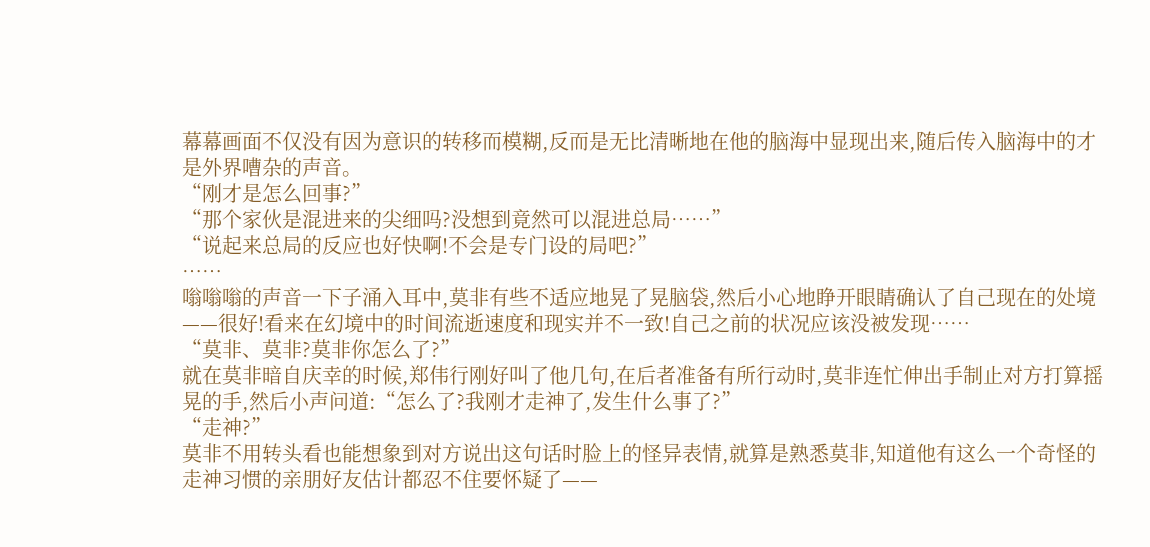幕幕画面不仅没有因为意识的转移而模糊,反而是无比清晰地在他的脑海中显现出来,随后传入脑海中的才是外界嘈杂的声音。
“刚才是怎么回事?”
“那个家伙是混进来的尖细吗?没想到竟然可以混进总局……”
“说起来总局的反应也好快啊!不会是专门设的局吧?”
……
嗡嗡嗡的声音一下子涌入耳中,莫非有些不适应地晃了晃脑袋,然后小心地睁开眼睛确认了自己现在的处境——很好!看来在幻境中的时间流逝速度和现实并不一致!自己之前的状况应该没被发现……
“莫非、莫非?莫非你怎么了?”
就在莫非暗自庆幸的时候,郑伟行刚好叫了他几句,在后者准备有所行动时,莫非连忙伸出手制止对方打算摇晃的手,然后小声问道:“怎么了?我刚才走神了,发生什么事了?”
“走神?”
莫非不用转头看也能想象到对方说出这句话时脸上的怪异表情,就算是熟悉莫非,知道他有这么一个奇怪的走神习惯的亲朋好友估计都忍不住要怀疑了——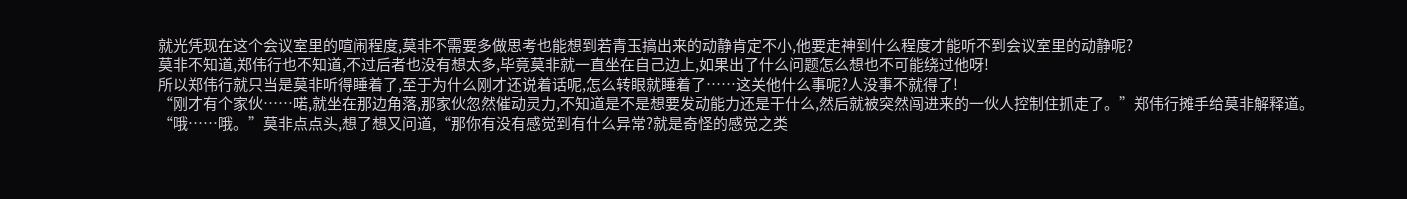就光凭现在这个会议室里的喧闹程度,莫非不需要多做思考也能想到若青玉搞出来的动静肯定不小,他要走神到什么程度才能听不到会议室里的动静呢?
莫非不知道,郑伟行也不知道,不过后者也没有想太多,毕竟莫非就一直坐在自己边上,如果出了什么问题怎么想也不可能绕过他呀!
所以郑伟行就只当是莫非听得睡着了,至于为什么刚才还说着话呢,怎么转眼就睡着了……这关他什么事呢?人没事不就得了!
“刚才有个家伙……喏,就坐在那边角落,那家伙忽然催动灵力,不知道是不是想要发动能力还是干什么,然后就被突然闯进来的一伙人控制住抓走了。”郑伟行摊手给莫非解释道。
“哦……哦。”莫非点点头,想了想又问道,“那你有没有感觉到有什么异常?就是奇怪的感觉之类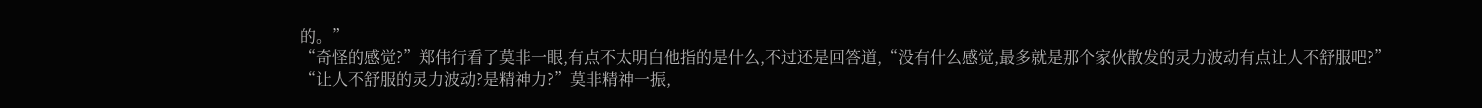的。”
“奇怪的感觉?”郑伟行看了莫非一眼,有点不太明白他指的是什么,不过还是回答道,“没有什么感觉,最多就是那个家伙散发的灵力波动有点让人不舒服吧?”
“让人不舒服的灵力波动?是精神力?”莫非精神一振,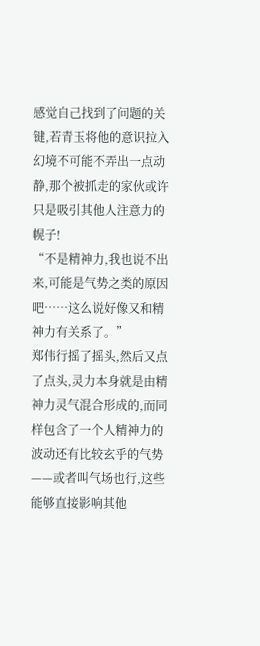感觉自己找到了问题的关键,若青玉将他的意识拉入幻境不可能不弄出一点动静,那个被抓走的家伙或许只是吸引其他人注意力的幌子!
“不是精神力,我也说不出来,可能是气势之类的原因吧……这么说好像又和精神力有关系了。”
郑伟行摇了摇头,然后又点了点头,灵力本身就是由精神力灵气混合形成的,而同样包含了一个人精神力的波动还有比较玄乎的气势——或者叫气场也行,这些能够直接影响其他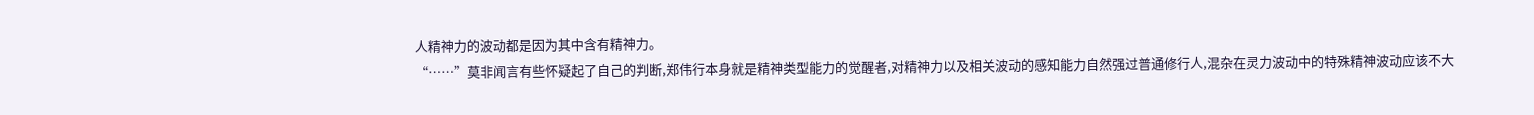人精神力的波动都是因为其中含有精神力。
“……”莫非闻言有些怀疑起了自己的判断,郑伟行本身就是精神类型能力的觉醒者,对精神力以及相关波动的感知能力自然强过普通修行人,混杂在灵力波动中的特殊精神波动应该不大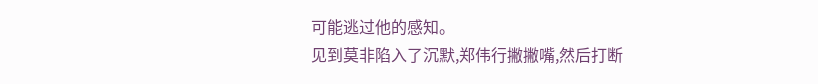可能逃过他的感知。
见到莫非陷入了沉默,郑伟行撇撇嘴,然后打断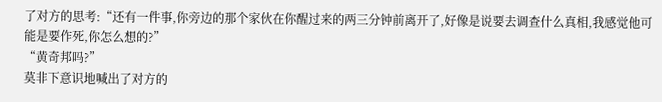了对方的思考:“还有一件事,你旁边的那个家伙在你醒过来的两三分钟前离开了,好像是说要去调查什么真相,我感觉他可能是要作死,你怎么想的?”
“黄奇邦吗?”
莫非下意识地喊出了对方的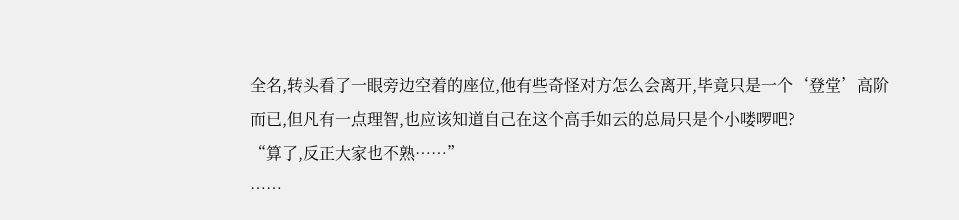全名,转头看了一眼旁边空着的座位,他有些奇怪对方怎么会离开,毕竟只是一个‘登堂’高阶而已,但凡有一点理智,也应该知道自己在这个高手如云的总局只是个小喽啰吧?
“算了,反正大家也不熟……”
……